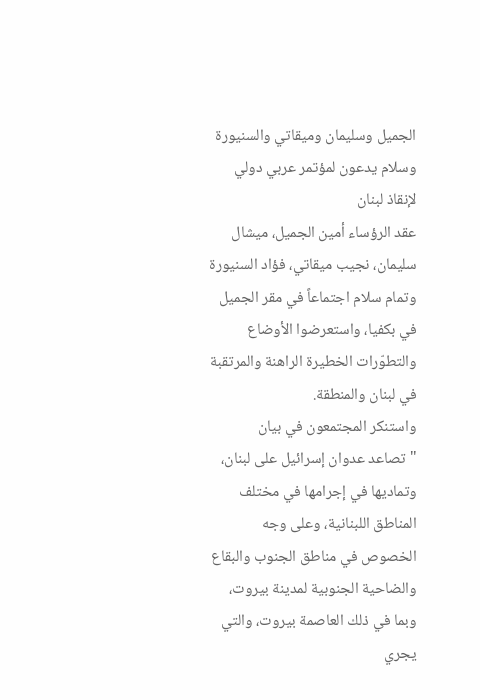الجميل وسليمان وميقاتي والسنيورة وسلام يدعون لمؤتمر عربي دولي لإنقاذ لبنان
عقد الرؤساء أمين الجميل، ميشال سليمان، نجيب ميقاتي، فؤاد السنيورة وتمام سلام اجتماعاً في مقر الجميل في بكفيا، واستعرضوا الأوضاع والتطوّرات الخطيرة الراهنة والمرتقبة في لبنان والمنطقة.
واستنكر المجتمعون في بيان "تصاعد عدوان إسرائيل على لبنان، وتماديها في إجرامها في مختلف المناطق اللبنانية، وعلى وجه الخصوص في مناطق الجنوب والبقاع والضاحية الجنوبية لمدينة بيروت، وبما في ذلك العاصمة بيروت، والتي يجري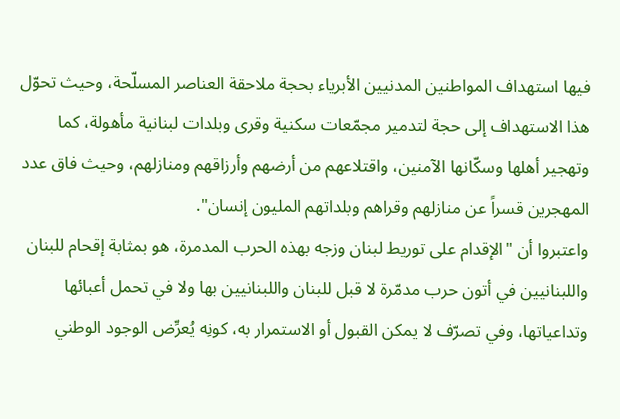فيها استهداف المواطنين المدنيين الأبرياء بحجة ملاحقة العناصر المسلّحة، وحيث تحوّل هذا الاستهداف إلى حجة لتدمير مجمّعات سكنية وقرى وبلدات لبنانية مأهولة، كما وتهجير أهلها وسكّانها الآمنين، واقتلاعهم من أرضهم وأرزاقهم ومنازلهم، وحيث فاق عدد المهجرين قسراً عن منازلهم وقراهم وبلداتهم المليون إنسان".
واعتبروا أن "الإقدام على توريط لبنان وزجه بهذه الحرب المدمرة، هو بمثابة إقحام للبنان واللبنانيين في أتون حرب مدمّرة لا قبل للبنان واللبنانيين بها ولا في تحمل أعبائها وتداعياتها، وفي تصرّف لا يمكن القبول أو الاستمرار به، كونِه يُعرِّض الوجود الوطني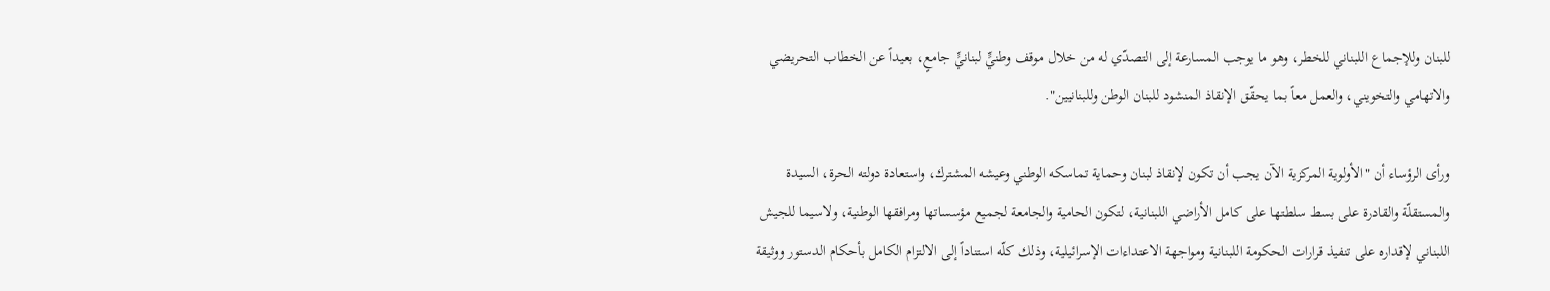للبنان وللإجماع اللبناني للخطر، وهو ما يوجب المسارعة إلى التصدّي له من خلال موقف وطنيٍّ لبنانيٍّ جامعٍ، بعيداً عن الخطاب التحريضي والاتهامي والتخويني، والعمل معاً بما يحقّق الإنقاذ المنشود للبنان الوطن وللبنانيين".

ورأى الرؤساء أن "الأولوية المركزية الآن يجب أن تكون لإنقاذ لبنان وحماية تماسكه الوطني وعيشه المشترك، واستعادة دولته الحرة، السيدة والمستقلّة والقادرة على بسط سلطتها على كامل الأراضي اللبنانية، لتكون الحامية والجامعة لجميع مؤسساتها ومرافقها الوطنية، ولاسيما للجيش اللبناني لإقداره على تنفيذ قرارات الحكومة اللبنانية ومواجهة الاعتداءات الإسرائيلية، وذلك كلّه استناداً إلى الالتزام الكامل بأحكام الدستور ووثيقة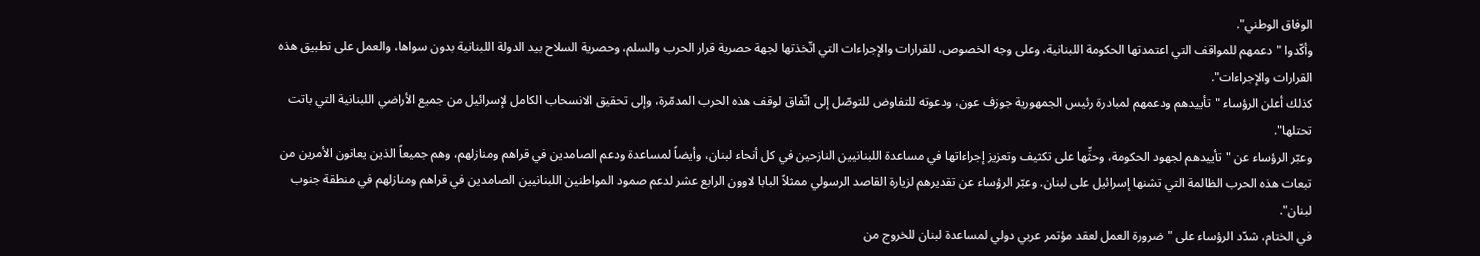الوفاق الوطني".
وأكّدوا "دعمهم للمواقف التي اعتمدتها الحكومة اللبنانية، وعلى وجه الخصوص، للقرارات والإجراءات التي اتّخذتها لجهة حصرية قرار الحرب والسلم، وحصرية السلاح بيد الدولة اللبنانية بدون سواها، والعمل على تطبيق هذه القرارات والإجراءات".
كذلك أعلن الرؤساء "تأييدهم ودعمهم لمبادرة رئيس الجمهورية جوزف عون، ودعوته للتفاوض للتوصّل إلى اتّفاق لوقف هذه الحرب المدمّرة، وإلى تحقيق الانسحاب الكامل لإسرائيل من جميع الأراضي اللبنانية التي باتت تحتلها".
وعبّر الرؤساء عن "تأييدهم لجهود الحكومة، وحثِّها على تكثيف وتعزيز إجراءاتها في مساعدة اللبنانيين النازحين في كل أنحاء لبنان، وأيضاً لمساعدة ودعم الصامدين في قراهم ومنازلهم، وهم جميعاً الذين يعانون الأمرين من تبعات هذه الحرب الظالمة التي تشنها إسرائيل على لبنان. وعبّر الرؤساء عن تقديرهم لزيارة القاصد الرسولي ممثلاً البابا لاوون الرابع عشر لدعم صمود المواطنين اللبنانيين الصامدين في قراهم ومنازلهم في منطقة جنوب لبنان".
في الختام، شدّد الرؤساء على "ضرورة العمل لعقد مؤتمر عربي دولي لمساعدة لبنان للخروج من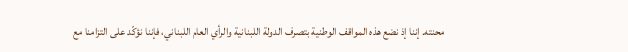محنته. إننا إذ نضع هذه المواقف الوطنية بتصرف الدولة اللبنانية والرأي العام اللبناني، فإننا نؤكّد على التزامنا مع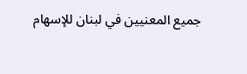جميع المعنيين في لبنان للإسهام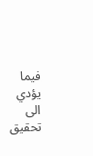فيما يؤدي الى تحقيق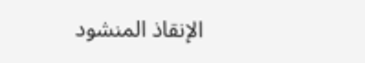الإنقاذ المنشود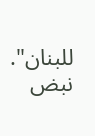للبنان".
نبض